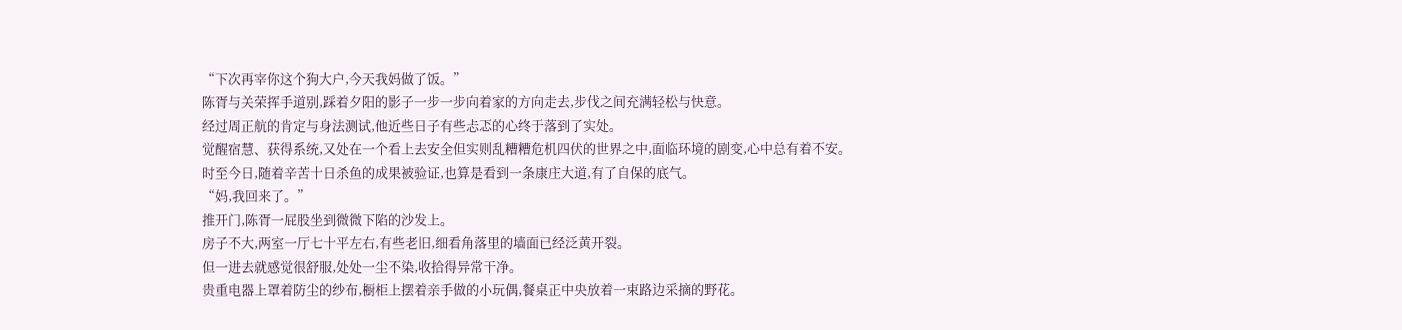“下次再宰你这个狗大户,今天我妈做了饭。”
陈胥与关荣挥手道别,踩着夕阳的影子一步一步向着家的方向走去,步伐之间充满轻松与快意。
经过周正航的肯定与身法测试,他近些日子有些忐忑的心终于落到了实处。
觉醒宿慧、获得系统,又处在一个看上去安全但实则乱糟糟危机四伏的世界之中,面临环境的剧变,心中总有着不安。
时至今日,随着辛苦十日杀鱼的成果被验证,也算是看到一条康庄大道,有了自保的底气。
“妈,我回来了。”
推开门,陈胥一屁股坐到微微下陷的沙发上。
房子不大,两室一厅七十平左右,有些老旧,细看角落里的墙面已经泛黄开裂。
但一进去就感觉很舒服,处处一尘不染,收拾得异常干净。
贵重电器上罩着防尘的纱布,橱柜上摆着亲手做的小玩偶,餐桌正中央放着一束路边采摘的野花。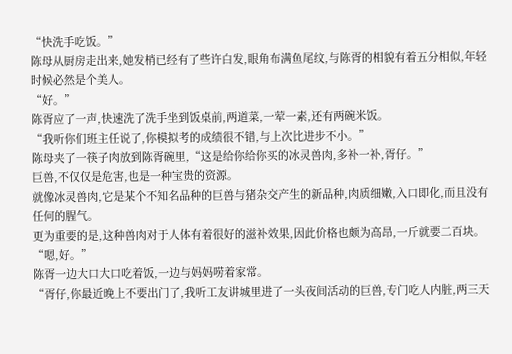“快洗手吃饭。”
陈母从厨房走出来,她发梢已经有了些许白发,眼角布满鱼尾纹,与陈胥的相貌有着五分相似,年轻时候必然是个美人。
“好。”
陈胥应了一声,快速洗了洗手坐到饭桌前,两道菜,一荤一素,还有两碗米饭。
“我听你们班主任说了,你模拟考的成绩很不错,与上次比进步不小。”
陈母夹了一筷子肉放到陈胥碗里,“这是给你给你买的冰灵兽肉,多补一补,胥仔。”
巨兽,不仅仅是危害,也是一种宝贵的资源。
就像冰灵兽肉,它是某个不知名品种的巨兽与猪杂交产生的新品种,肉质细嫩,入口即化,而且没有任何的腥气。
更为重要的是,这种兽肉对于人体有着很好的滋补效果,因此价格也颇为高昂,一斤就要二百块。
“嗯,好。”
陈胥一边大口大口吃着饭,一边与妈妈唠着家常。
“胥仔,你最近晚上不要出门了,我听工友讲城里进了一头夜间活动的巨兽,专门吃人内脏,两三天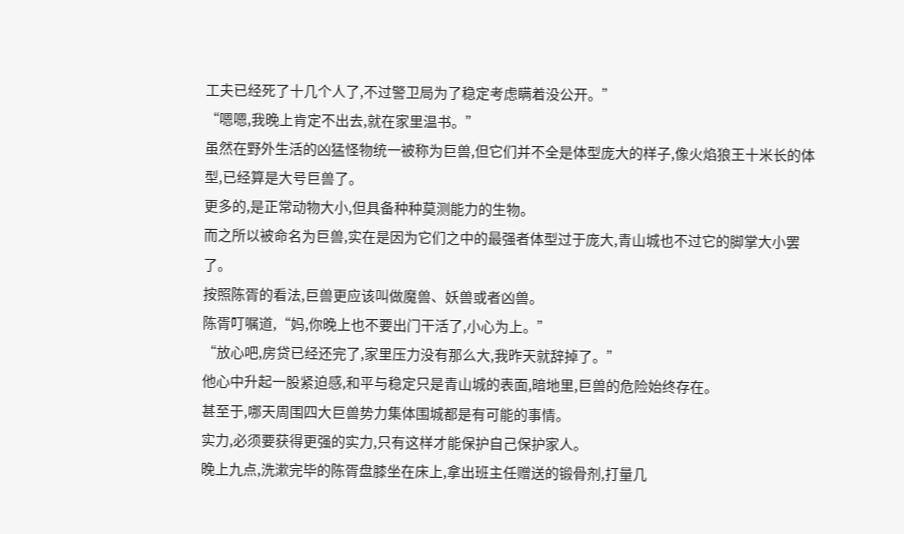工夫已经死了十几个人了,不过警卫局为了稳定考虑瞒着没公开。”
“嗯嗯,我晚上肯定不出去,就在家里温书。”
虽然在野外生活的凶猛怪物统一被称为巨兽,但它们并不全是体型庞大的样子,像火焰狼王十米长的体型,已经算是大号巨兽了。
更多的,是正常动物大小,但具备种种莫测能力的生物。
而之所以被命名为巨兽,实在是因为它们之中的最强者体型过于庞大,青山城也不过它的脚掌大小罢了。
按照陈胥的看法,巨兽更应该叫做魔兽、妖兽或者凶兽。
陈胥叮嘱道,“妈,你晚上也不要出门干活了,小心为上。”
“放心吧,房贷已经还完了,家里压力没有那么大,我昨天就辞掉了。”
他心中升起一股紧迫感,和平与稳定只是青山城的表面,暗地里,巨兽的危险始终存在。
甚至于,哪天周围四大巨兽势力集体围城都是有可能的事情。
实力,必须要获得更强的实力,只有这样才能保护自己保护家人。
晚上九点,洗漱完毕的陈胥盘膝坐在床上,拿出班主任赠送的锻骨剂,打量几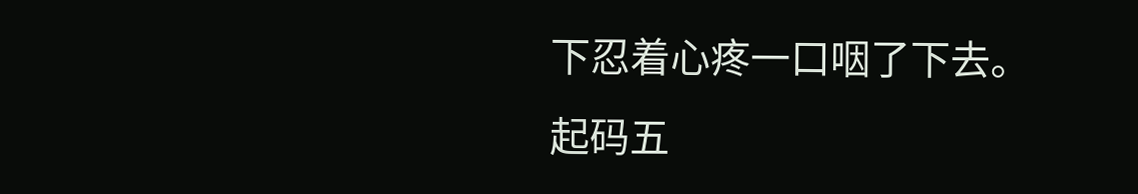下忍着心疼一口咽了下去。
起码五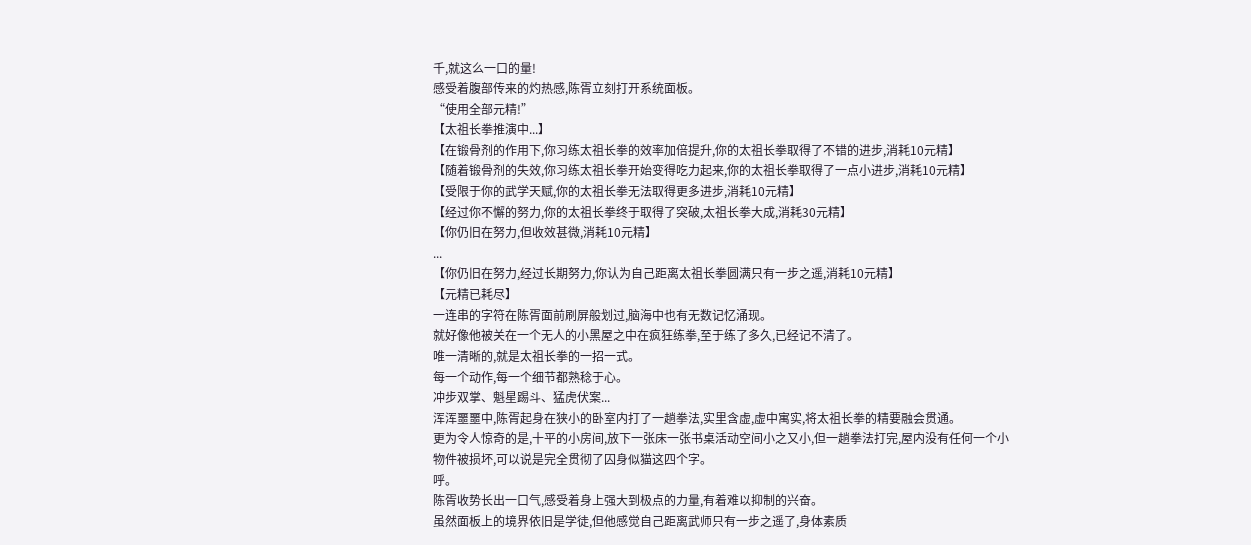千,就这么一口的量!
感受着腹部传来的灼热感,陈胥立刻打开系统面板。
“使用全部元精!”
【太祖长拳推演中...】
【在锻骨剂的作用下,你习练太祖长拳的效率加倍提升,你的太祖长拳取得了不错的进步,消耗10元精】
【随着锻骨剂的失效,你习练太祖长拳开始变得吃力起来,你的太祖长拳取得了一点小进步,消耗10元精】
【受限于你的武学天赋,你的太祖长拳无法取得更多进步,消耗10元精】
【经过你不懈的努力,你的太祖长拳终于取得了突破,太祖长拳大成,消耗30元精】
【你仍旧在努力,但收效甚微,消耗10元精】
...
【你仍旧在努力,经过长期努力,你认为自己距离太祖长拳圆满只有一步之遥,消耗10元精】
【元精已耗尽】
一连串的字符在陈胥面前刷屏般划过,脑海中也有无数记忆涌现。
就好像他被关在一个无人的小黑屋之中在疯狂练拳,至于练了多久,已经记不清了。
唯一清晰的,就是太祖长拳的一招一式。
每一个动作,每一个细节都熟稔于心。
冲步双掌、魁星踢斗、猛虎伏案...
浑浑噩噩中,陈胥起身在狭小的卧室内打了一趟拳法,实里含虚,虚中寓实,将太祖长拳的精要融会贯通。
更为令人惊奇的是,十平的小房间,放下一张床一张书桌活动空间小之又小,但一趟拳法打完,屋内没有任何一个小物件被损坏,可以说是完全贯彻了囚身似猫这四个字。
呼。
陈胥收势长出一口气,感受着身上强大到极点的力量,有着难以抑制的兴奋。
虽然面板上的境界依旧是学徒,但他感觉自己距离武师只有一步之遥了,身体素质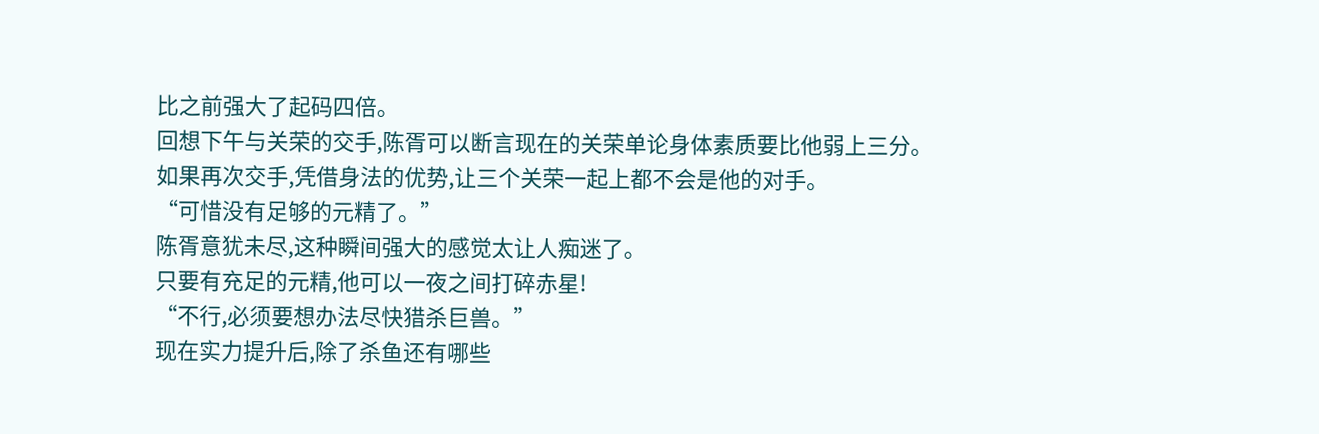比之前强大了起码四倍。
回想下午与关荣的交手,陈胥可以断言现在的关荣单论身体素质要比他弱上三分。
如果再次交手,凭借身法的优势,让三个关荣一起上都不会是他的对手。
“可惜没有足够的元精了。”
陈胥意犹未尽,这种瞬间强大的感觉太让人痴迷了。
只要有充足的元精,他可以一夜之间打碎赤星!
“不行,必须要想办法尽快猎杀巨兽。”
现在实力提升后,除了杀鱼还有哪些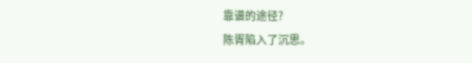靠谱的途径?
陈胥陷入了沉思。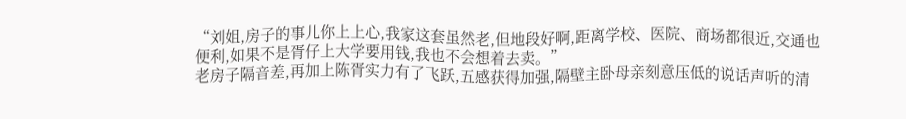“刘姐,房子的事儿你上上心,我家这套虽然老,但地段好啊,距离学校、医院、商场都很近,交通也便利,如果不是胥仔上大学要用钱,我也不会想着去卖。”
老房子隔音差,再加上陈胥实力有了飞跃,五感获得加强,隔壁主卧母亲刻意压低的说话声听的清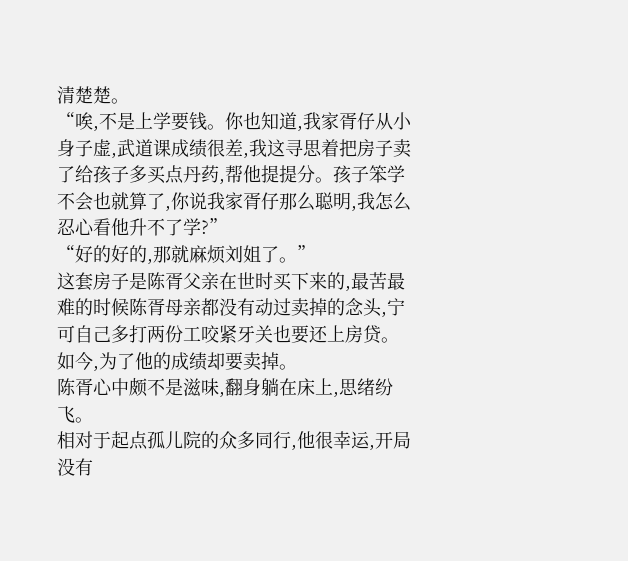清楚楚。
“唉,不是上学要钱。你也知道,我家胥仔从小身子虚,武道课成绩很差,我这寻思着把房子卖了给孩子多买点丹药,帮他提提分。孩子笨学不会也就算了,你说我家胥仔那么聪明,我怎么忍心看他升不了学?”
“好的好的,那就麻烦刘姐了。”
这套房子是陈胥父亲在世时买下来的,最苦最难的时候陈胥母亲都没有动过卖掉的念头,宁可自己多打两份工咬紧牙关也要还上房贷。
如今,为了他的成绩却要卖掉。
陈胥心中颇不是滋味,翻身躺在床上,思绪纷飞。
相对于起点孤儿院的众多同行,他很幸运,开局没有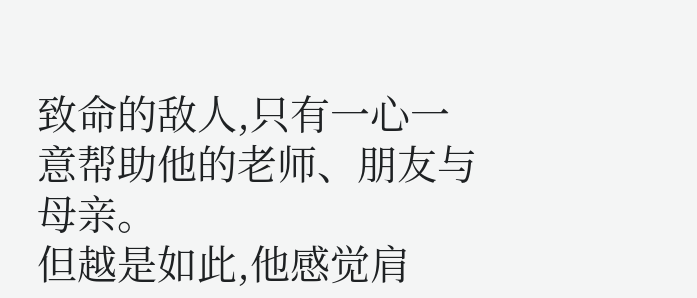致命的敌人,只有一心一意帮助他的老师、朋友与母亲。
但越是如此,他感觉肩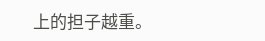上的担子越重。